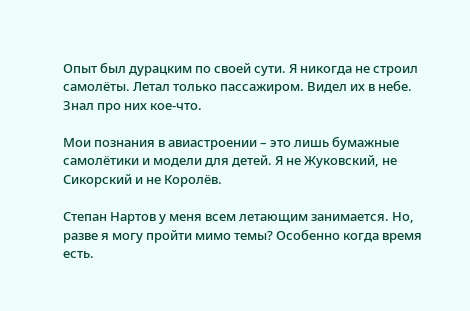Опыт был дурацким по своей сути. Я никогда не строил самолёты. Летал только пассажиром. Видел их в небе. Знал про них кое-что.

Мои познания в авиастроении – это лишь бумажные самолётики и модели для детей. Я не Жуковский, не Сикорский и не Королёв.

Степан Нартов у меня всем летающим занимается. Но, разве я могу пройти мимо темы? Особенно когда время есть.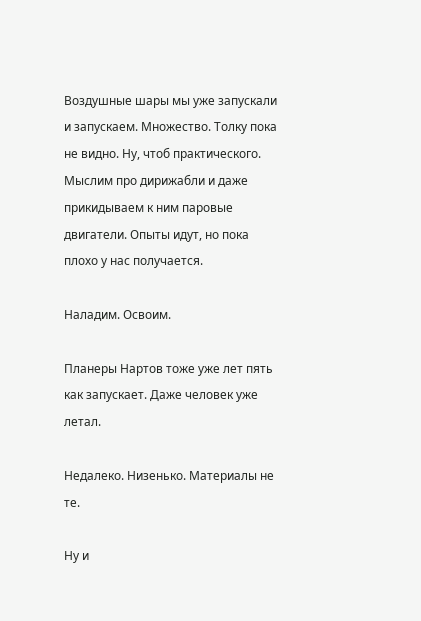Воздушные шары мы уже запускали и запускаем. Множество. Толку пока не видно. Ну, чтоб практического. Мыслим про дирижабли и даже прикидываем к ним паровые двигатели. Опыты идут, но пока плохо у нас получается.

Наладим. Освоим.

Планеры Нартов тоже уже лет пять как запускает. Даже человек уже летал.

Недалеко. Низенько. Материалы не те.

Ну и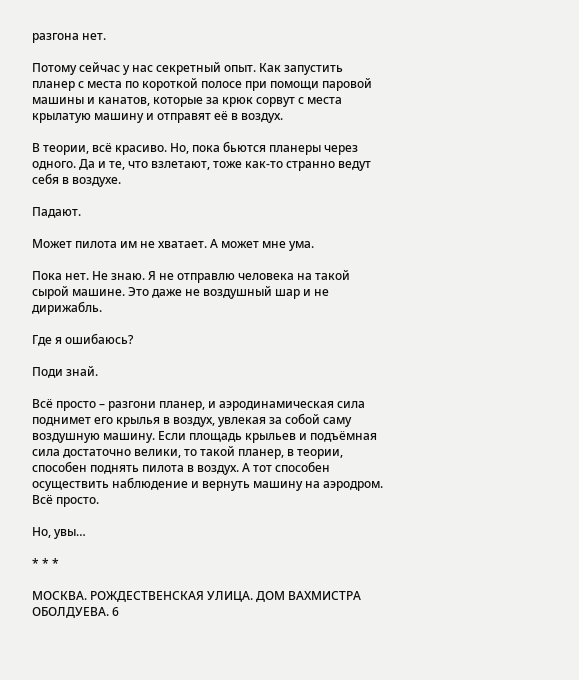разгона нет.

Потому сейчас у нас секретный опыт. Как запустить планер с места по короткой полосе при помощи паровой машины и канатов, которые за крюк сорвут с места крылатую машину и отправят её в воздух.

В теории, всё красиво. Но, пока бьются планеры через одного. Да и те, что взлетают, тоже как-то странно ведут себя в воздухе.

Падают.

Может пилота им не хватает. А может мне ума.

Пока нет. Не знаю. Я не отправлю человека на такой сырой машине. Это даже не воздушный шар и не дирижабль.

Где я ошибаюсь?

Поди знай.

Всё просто – разгони планер, и аэродинамическая сила поднимет его крылья в воздух, увлекая за собой саму воздушную машину. Если площадь крыльев и подъёмная сила достаточно велики, то такой планер, в теории, способен поднять пилота в воздух. А тот способен осуществить наблюдение и вернуть машину на аэродром. Всё просто.

Но, увы…

* * *

МОСКВА. РОЖДЕСТВЕНСКАЯ УЛИЦА. ДОМ ВАХМИСТРА ОБОЛДУЕВА. 6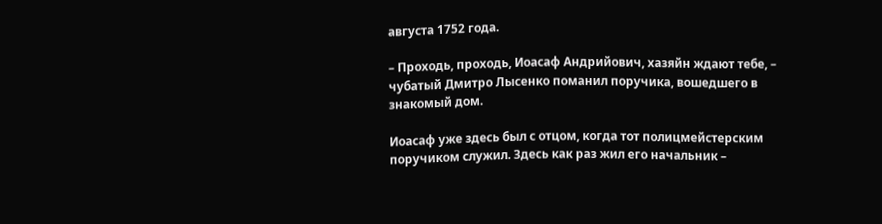августа 1752 года.

– Проходь, проходь, Иоасаф Андрийович, хазяйн ждают тебе, – чубатый Дмитро Лысенко поманил поручика, вошедшего в знакомый дом.

Иоасаф уже здесь был с отцом, когда тот полицмейстерским поручиком служил. Здесь как раз жил его начальник –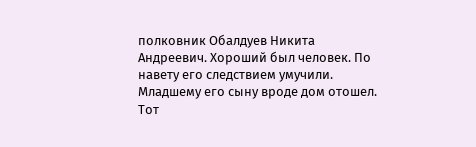полковник Обалдуев Никита Андреевич. Хороший был человек. По навету его следствием умучили. Младшему его сыну вроде дом отошел. Тот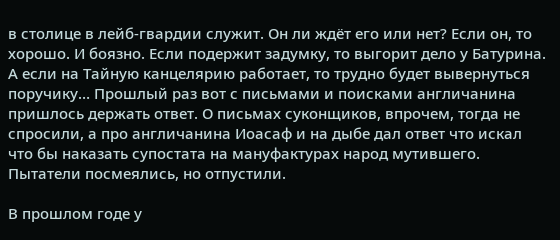в столице в лейб-гвардии служит. Он ли ждёт его или нет? Если он, то хорошо. И боязно. Если подержит задумку, то выгорит дело у Батурина. А если на Тайную канцелярию работает, то трудно будет вывернуться поручику… Прошлый раз вот с письмами и поисками англичанина пришлось держать ответ. О письмах суконщиков, впрочем, тогда не спросили, а про англичанина Иоасаф и на дыбе дал ответ что искал что бы наказать супостата на мануфактурах народ мутившего. Пытатели посмеялись, но отпустили.

В прошлом годе у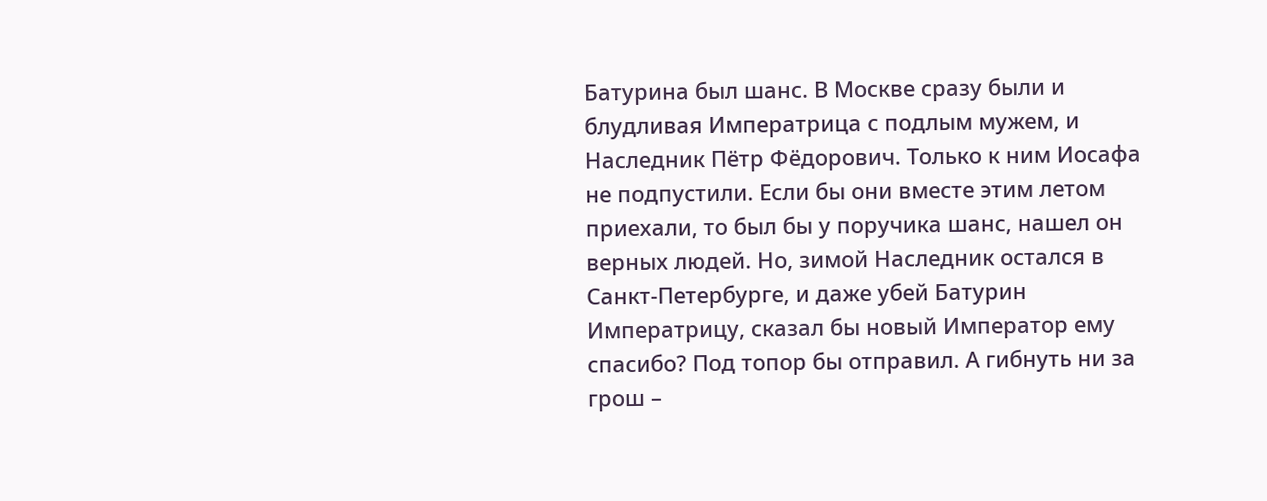Батурина был шанс. В Москве сразу были и блудливая Императрица с подлым мужем, и Наследник Пётр Фёдорович. Только к ним Иосафа не подпустили. Если бы они вместе этим летом приехали, то был бы у поручика шанс, нашел он верных людей. Но, зимой Наследник остался в Санкт-Петербурге, и даже убей Батурин Императрицу, сказал бы новый Император ему спасибо? Под топор бы отправил. А гибнуть ни за грош –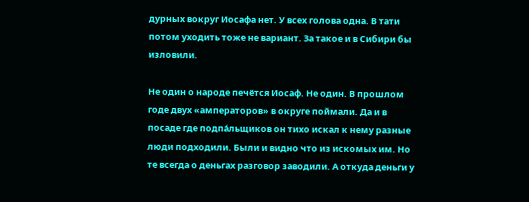дурных вокруг Иосафа нет. У всех голова одна. В тати потом уходить тоже не вариант. За такое и в Сибири бы изловили.

Не один о народе печётся Иосаф. Не один. В прошлом годе двух «амператоров» в округе поймали. Да и в посаде где подпа́льщиков он тихо искал к нему разные люди подходили. Были и видно что из искомых им. Но те всегда о деньгах разговор заводили. А откуда деньги у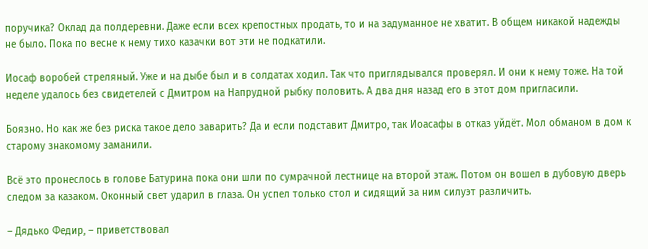поручика? Оклад да полдеревни. Даже если всех крепостных продать, то и на задуманное не хватит. В общем никакой надежды не было. Пока по весне к нему тихо казачки вот эти не подкатили.

Иосаф воробей стреляный. Уже и на дыбе был и в солдатах ходил. Так что приглядывался проверял. И они к нему тоже. На той неделе удалось без свидетелей с Дмитром на Напрудной рыбку половить. А два дня назад его в этот дом пригласили.

Боязно. Но как же без риска такое дело заварить? Да и если подставит Дмитро, так Иоасафы в отказ уйдёт. Мол обманом в дом к старому знакомому заманили.

Всё это пронеслось в голове Батурина пока они шли по сумрачной лестнице на второй этаж. Потом он вошел в дубовую дверь следом за казаком. Оконный свет ударил в глаза. Он успел только стол и сидящий за ним силуэт различить.

– Дядько Федир, – приветствовал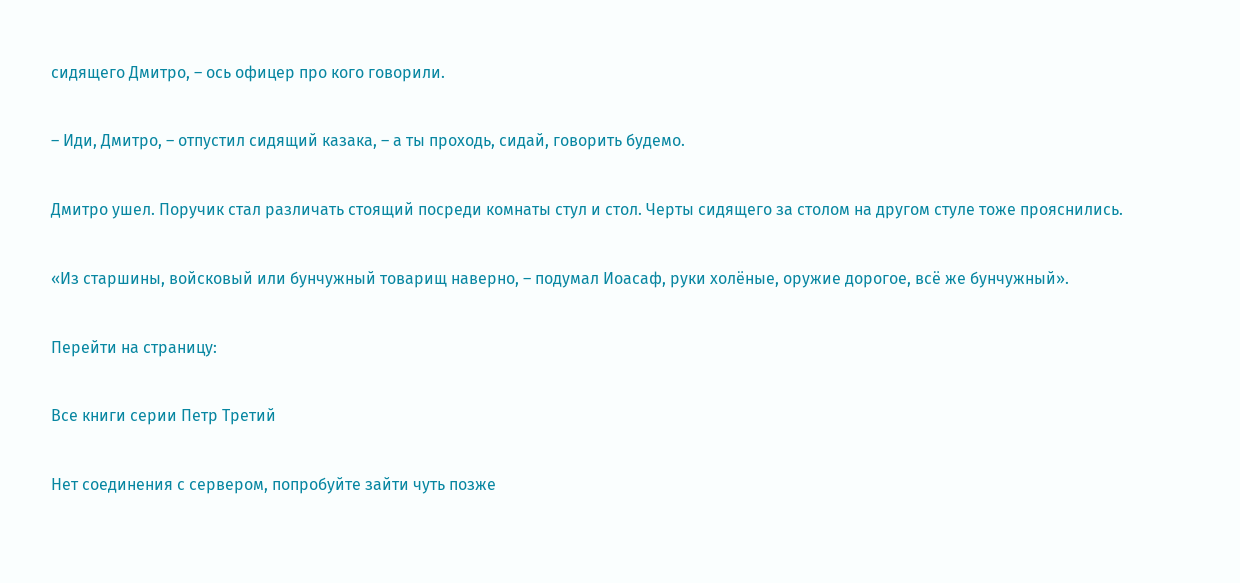сидящего Дмитро, – ось офицер про кого говорили.

– Иди, Дмитро, – отпустил сидящий казака, – а ты проходь, сидай, говорить будемо.

Дмитро ушел. Поручик стал различать стоящий посреди комнаты стул и стол. Черты сидящего за столом на другом стуле тоже прояснились.

«Из старшины, войсковый или бунчужный товарищ наверно, – подумал Иоасаф, руки холёные, оружие дорогое, всё же бунчужный».

Перейти на страницу:

Все книги серии Петр Третий

Нет соединения с сервером, попробуйте зайти чуть позже